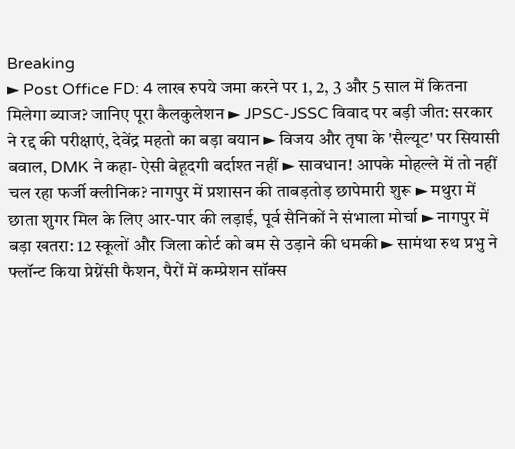Breaking
► Post Office FD: 4 लाख रुपये जमा करने पर 1, 2, 3 और 5 साल में कितना मिलेगा ब्याज? जानिए पूरा कैलकुलेशन ► JPSC-JSSC विवाद पर बड़ी जीत: सरकार ने रद्द की परीक्षाएं, देवेंद्र महतो का बड़ा बयान ► विजय और तृषा के 'सैल्यूट' पर सियासी बवाल, DMK ने कहा- ऐसी बेहूदगी बर्दाश्त नहीं ► सावधान! आपके मोहल्ले में तो नहीं चल रहा फर्जी क्लीनिक? नागपुर में प्रशासन की ताबड़तोड़ छापेमारी शुरू ► मथुरा में छाता शुगर मिल के लिए आर-पार की लड़ाई, पूर्व सैनिकों ने संभाला मोर्चा ► नागपुर में बड़ा खतरा: 12 स्कूलों और जिला कोर्ट को बम से उड़ाने की धमकी ► सामंथा रुथ प्रभु ने फ्लॉन्ट किया प्रेग्नेंसी फैशन, पैरों में कम्प्रेशन सॉक्स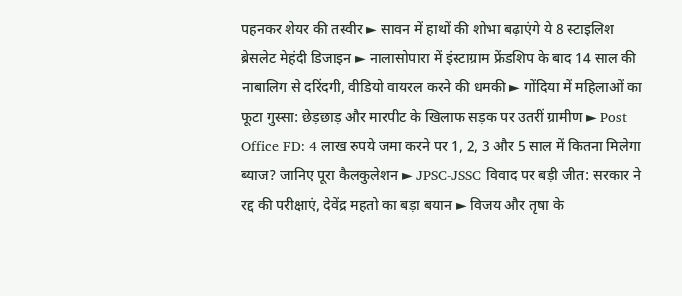पहनकर शेयर की तस्वीर ► सावन में हाथों की शोभा बढ़ाएंगे ये 8 स्टाइलिश ब्रेसलेट मेहंदी डिजाइन ► नालासोपारा में इंस्टाग्राम फ्रेंडशिप के बाद 14 साल की नाबालिग से दरिंदगी, वीडियो वायरल करने की धमकी ► गोंदिया में महिलाओं का फूटा गुस्सा: छेड़छाड़ और मारपीट के खिलाफ सड़क पर उतरीं ग्रामीण ► Post Office FD: 4 लाख रुपये जमा करने पर 1, 2, 3 और 5 साल में कितना मिलेगा ब्याज? जानिए पूरा कैलकुलेशन ► JPSC-JSSC विवाद पर बड़ी जीत: सरकार ने रद्द की परीक्षाएं, देवेंद्र महतो का बड़ा बयान ► विजय और तृषा के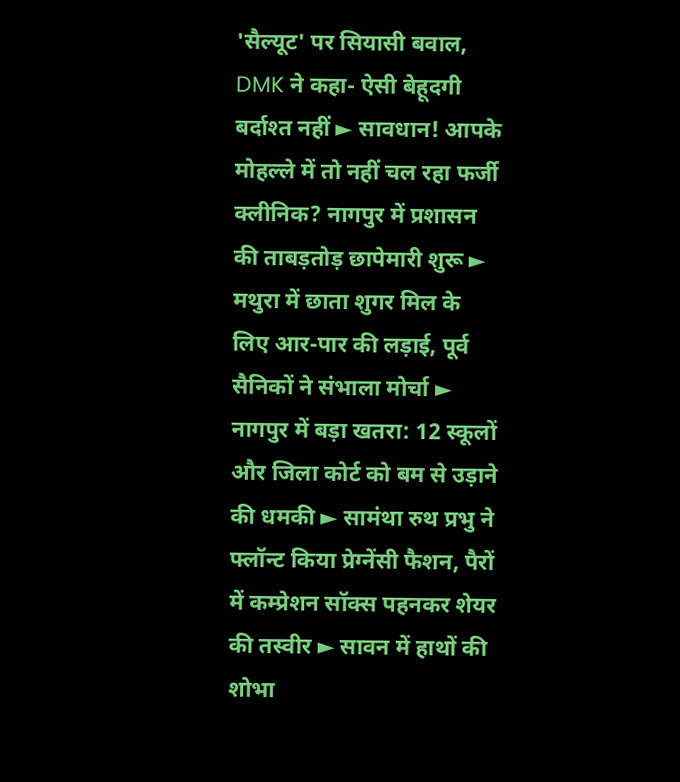'सैल्यूट' पर सियासी बवाल, DMK ने कहा- ऐसी बेहूदगी बर्दाश्त नहीं ► सावधान! आपके मोहल्ले में तो नहीं चल रहा फर्जी क्लीनिक? नागपुर में प्रशासन की ताबड़तोड़ छापेमारी शुरू ► मथुरा में छाता शुगर मिल के लिए आर-पार की लड़ाई, पूर्व सैनिकों ने संभाला मोर्चा ► नागपुर में बड़ा खतरा: 12 स्कूलों और जिला कोर्ट को बम से उड़ाने की धमकी ► सामंथा रुथ प्रभु ने फ्लॉन्ट किया प्रेग्नेंसी फैशन, पैरों में कम्प्रेशन सॉक्स पहनकर शेयर की तस्वीर ► सावन में हाथों की शोभा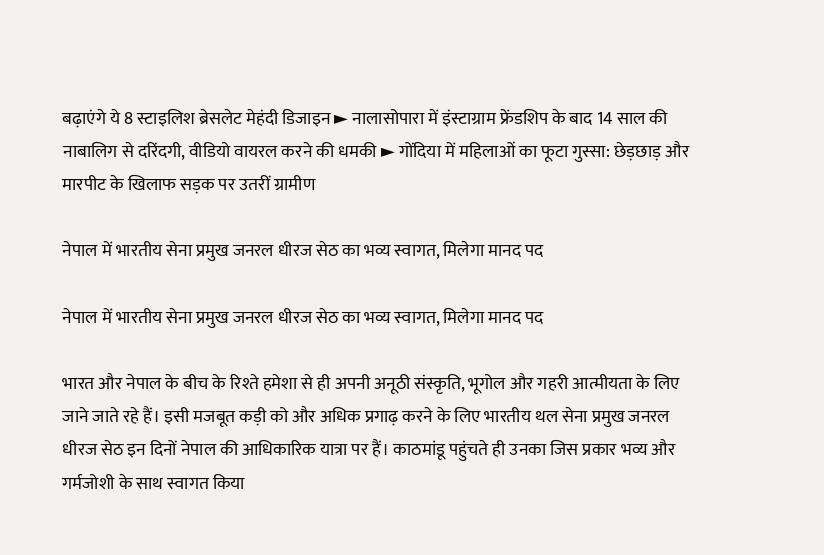बढ़ाएंगे ये 8 स्टाइलिश ब्रेसलेट मेहंदी डिजाइन ► नालासोपारा में इंस्टाग्राम फ्रेंडशिप के बाद 14 साल की नाबालिग से दरिंदगी, वीडियो वायरल करने की धमकी ► गोंदिया में महिलाओं का फूटा गुस्सा: छेड़छाड़ और मारपीट के खिलाफ सड़क पर उतरीं ग्रामीण

नेपाल में भारतीय सेना प्रमुख जनरल धीरज सेठ का भव्य स्वागत, मिलेगा मानद पद

नेपाल में भारतीय सेना प्रमुख जनरल धीरज सेठ का भव्य स्वागत, मिलेगा मानद पद

भारत और नेपाल के बीच के रिश्ते हमेशा से ही अपनी अनूठी संस्कृति, भूगोल और गहरी आत्मीयता के लिए जाने जाते रहे हैं। इसी मजबूत कड़ी को और अधिक प्रगाढ़ करने के लिए भारतीय थल सेना प्रमुख जनरल धीरज सेठ इन दिनों नेपाल की आधिकारिक यात्रा पर हैं। काठमांडू पहुंचते ही उनका जिस प्रकार भव्य और गर्मजोशी के साथ स्वागत किया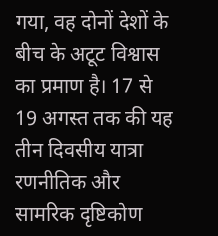गया, वह दोनों देशों के बीच के अटूट विश्वास का प्रमाण है। 17 से 19 अगस्त तक की यह तीन दिवसीय यात्रा रणनीतिक और सामरिक दृष्टिकोण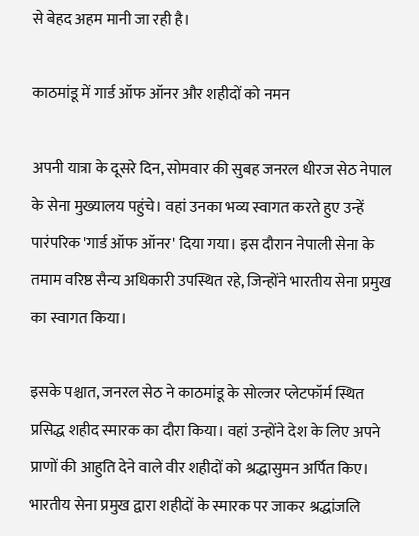से बेहद अहम मानी जा रही है।

काठमांडू में गार्ड ऑफ ऑनर और शहीदों को नमन

अपनी यात्रा के दूसरे दिन, सोमवार की सुबह जनरल धीरज सेठ नेपाल के सेना मुख्यालय पहुंचे। वहां उनका भव्य स्वागत करते हुए उन्हें पारंपरिक 'गार्ड ऑफ ऑनर' दिया गया। इस दौरान नेपाली सेना के तमाम वरिष्ठ सैन्य अधिकारी उपस्थित रहे, जिन्होंने भारतीय सेना प्रमुख का स्वागत किया।

इसके पश्चात, जनरल सेठ ने काठमांडू के सोल्जर प्लेटफॉर्म स्थित प्रसिद्ध शहीद स्मारक का दौरा किया। वहां उन्होंने देश के लिए अपने प्राणों की आहुति देने वाले वीर शहीदों को श्रद्धासुमन अर्पित किए। भारतीय सेना प्रमुख द्वारा शहीदों के स्मारक पर जाकर श्रद्धांजलि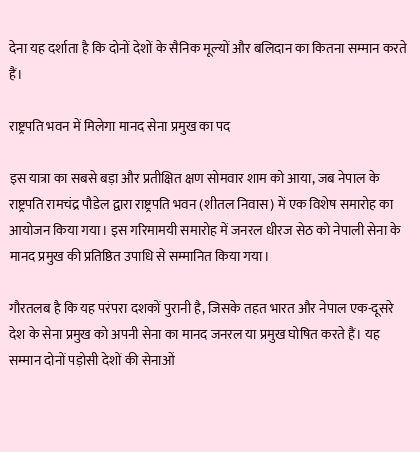देना यह दर्शाता है कि दोनों देशों के सैनिक मूल्यों और बलिदान का कितना सम्मान करते हैं।

राष्ट्रपति भवन में मिलेगा मानद सेना प्रमुख का पद

इस यात्रा का सबसे बड़ा और प्रतीक्षित क्षण सोमवार शाम को आया, जब नेपाल के राष्ट्रपति रामचंद्र पौडेल द्वारा राष्ट्रपति भवन (शीतल निवास) में एक विशेष समारोह का आयोजन किया गया। इस गरिमामयी समारोह में जनरल धीरज सेठ को नेपाली सेना के मानद प्रमुख की प्रतिष्ठित उपाधि से सम्मानित किया गया।

गौरतलब है कि यह परंपरा दशकों पुरानी है, जिसके तहत भारत और नेपाल एक-दूसरे देश के सेना प्रमुख को अपनी सेना का मानद जनरल या प्रमुख घोषित करते हैं। यह सम्मान दोनों पड़ोसी देशों की सेनाओं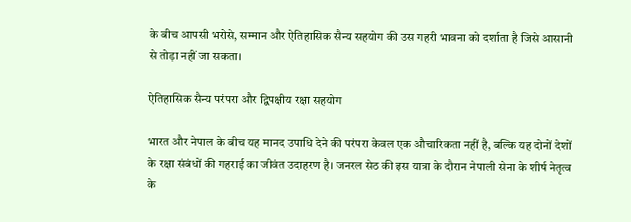के बीच आपसी भरोसे, सम्मान और ऐतिहासिक सैन्य सहयोग की उस गहरी भावना को दर्शाता है जिसे आसानी से तोड़ा नहीं जा सकता।

ऐतिहासिक सैन्य परंपरा और द्विपक्षीय रक्षा सहयोग

भारत और नेपाल के बीच यह मानद उपाधि देने की परंपरा केवल एक औचारिकता नहीं है, बल्कि यह दोनों देशों के रक्षा संबंधों की गहराई का जीवंत उदाहरण है। जनरल सेठ की इस यात्रा के दौरान नेपाली सेना के शीर्ष नेतृत्व के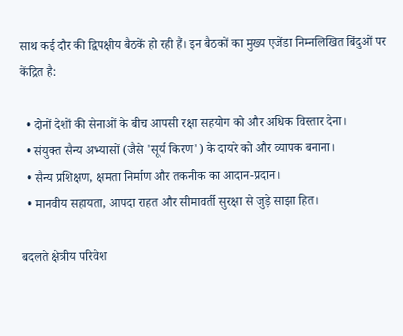साथ कई दौर की द्विपक्षीय बैठकें हो रही हैं। इन बैठकों का मुख्य एजेंडा निम्नलिखित बिंदुओं पर केंद्रित है:

  • दोनों देशों की सेनाओं के बीच आपसी रक्षा सहयोग को और अधिक विस्तार देना।
  • संयुक्त सैन्य अभ्यासों (जैसे 'सूर्य किरण') के दायरे को और व्यापक बनाना।
  • सैन्य प्रशिक्षण, क्षमता निर्माण और तकनीक का आदान-प्रदान।
  • मानवीय सहायता, आपदा राहत और सीमावर्ती सुरक्षा से जुड़े साझा हित।

बदलते क्षेत्रीय परिवेश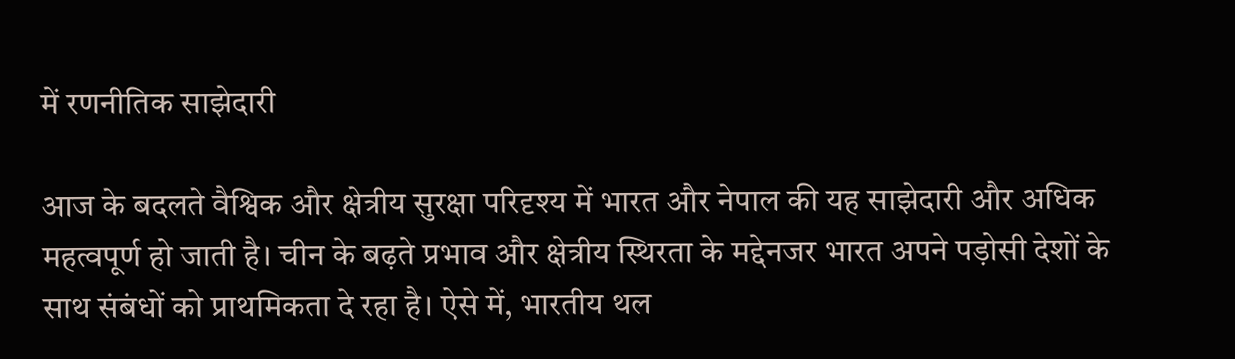में रणनीतिक साझेदारी

आज के बदलते वैश्विक और क्षेत्रीय सुरक्षा परिदृश्य में भारत और नेपाल की यह साझेदारी और अधिक महत्वपूर्ण हो जाती है। चीन के बढ़ते प्रभाव और क्षेत्रीय स्थिरता के मद्देनजर भारत अपने पड़ोसी देशों के साथ संबंधों को प्राथमिकता दे रहा है। ऐसे में, भारतीय थल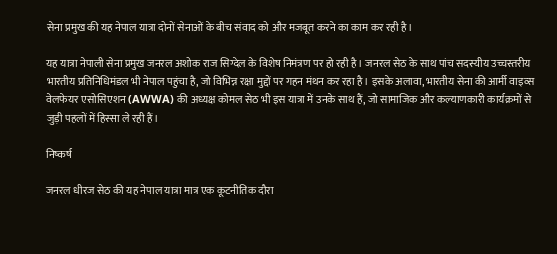सेना प्रमुख की यह नेपाल यात्रा दोनों सेनाओं के बीच संवाद को और मजबूत करने का काम कर रही है।

यह यात्रा नेपाली सेना प्रमुख जनरल अशोक राज सिग्देल के विशेष निमंत्रण पर हो रही है। जनरल सेठ के साथ पांच सदस्यीय उच्चस्तरीय भारतीय प्रतिनिधिमंडल भी नेपाल पहुंचा है, जो विभिन्न रक्षा मुद्दों पर गहन मंथन कर रहा है। इसके अलावा, भारतीय सेना की आर्मी वाइव्स वेलफेयर एसोसिएशन (AWWA) की अध्यक्ष कोमल सेठ भी इस यात्रा में उनके साथ हैं, जो सामाजिक और कल्याणकारी कार्यक्रमों से जुड़ी पहलों में हिस्सा ले रही हैं।

निष्कर्ष

जनरल धीरज सेठ की यह नेपाल यात्रा मात्र एक कूटनीतिक दौरा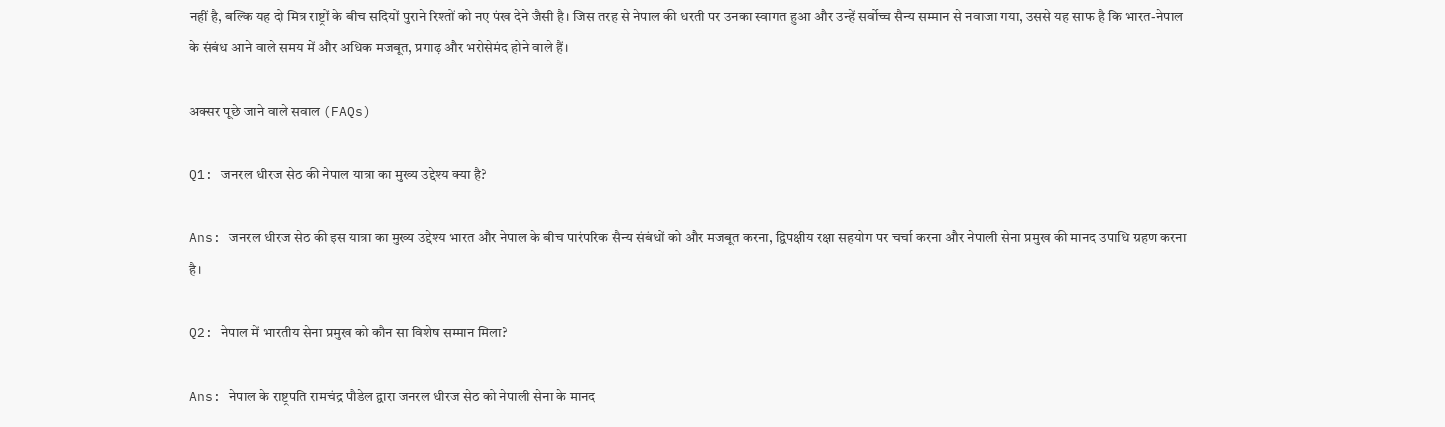नहीं है, बल्कि यह दो मित्र राष्ट्रों के बीच सदियों पुराने रिश्तों को नए पंख देने जैसी है। जिस तरह से नेपाल की धरती पर उनका स्वागत हुआ और उन्हें सर्वोच्च सैन्य सम्मान से नवाजा गया, उससे यह साफ है कि भारत-नेपाल के संबंध आने वाले समय में और अधिक मजबूत, प्रगाढ़ और भरोसेमंद होने वाले हैं।

अक्सर पूछे जाने वाले सवाल (FAQs)

Q1: जनरल धीरज सेठ की नेपाल यात्रा का मुख्य उद्देश्य क्या है?

Ans: जनरल धीरज सेठ की इस यात्रा का मुख्य उद्देश्य भारत और नेपाल के बीच पारंपरिक सैन्य संबंधों को और मजबूत करना, द्विपक्षीय रक्षा सहयोग पर चर्चा करना और नेपाली सेना प्रमुख की मानद उपाधि ग्रहण करना है।

Q2: नेपाल में भारतीय सेना प्रमुख को कौन सा विशेष सम्मान मिला?

Ans: नेपाल के राष्ट्रपति रामचंद्र पौडेल द्वारा जनरल धीरज सेठ को नेपाली सेना के मानद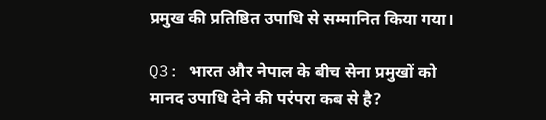प्रमुख की प्रतिष्ठित उपाधि से सम्मानित किया गया।

Q3: भारत और नेपाल के बीच सेना प्रमुखों को मानद उपाधि देने की परंपरा कब से है?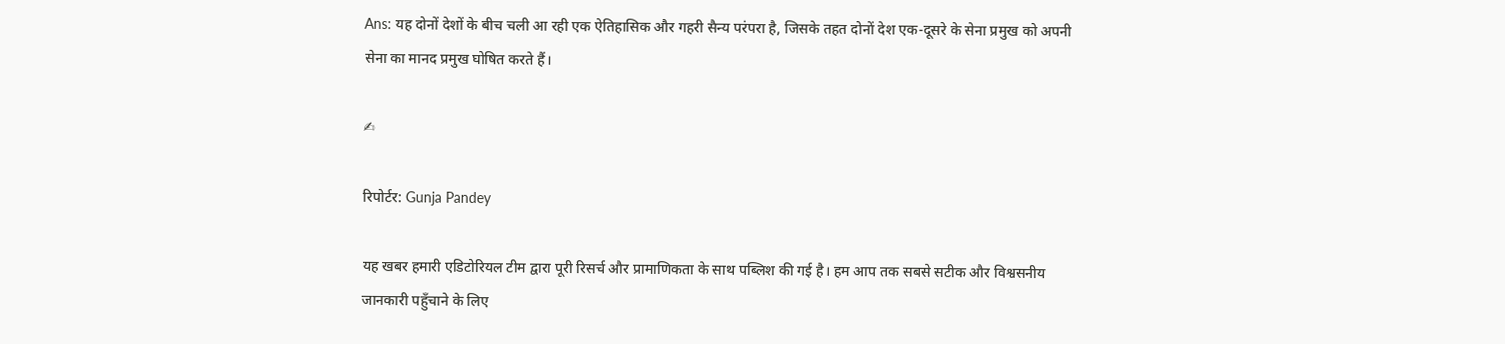Ans: यह दोनों देशों के बीच चली आ रही एक ऐतिहासिक और गहरी सैन्य परंपरा है, जिसके तहत दोनों देश एक-दूसरे के सेना प्रमुख को अपनी सेना का मानद प्रमुख घोषित करते हैं।

✍

रिपोर्टर: Gunja Pandey

यह खबर हमारी एडिटोरियल टीम द्वारा पूरी रिसर्च और प्रामाणिकता के साथ पब्लिश की गई है। हम आप तक सबसे सटीक और विश्वसनीय जानकारी पहुँचाने के लिए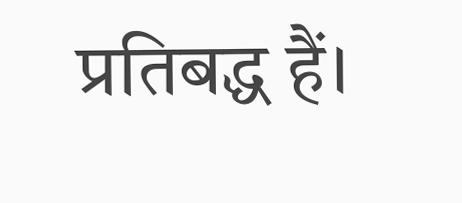प्रतिबद्ध हैं।